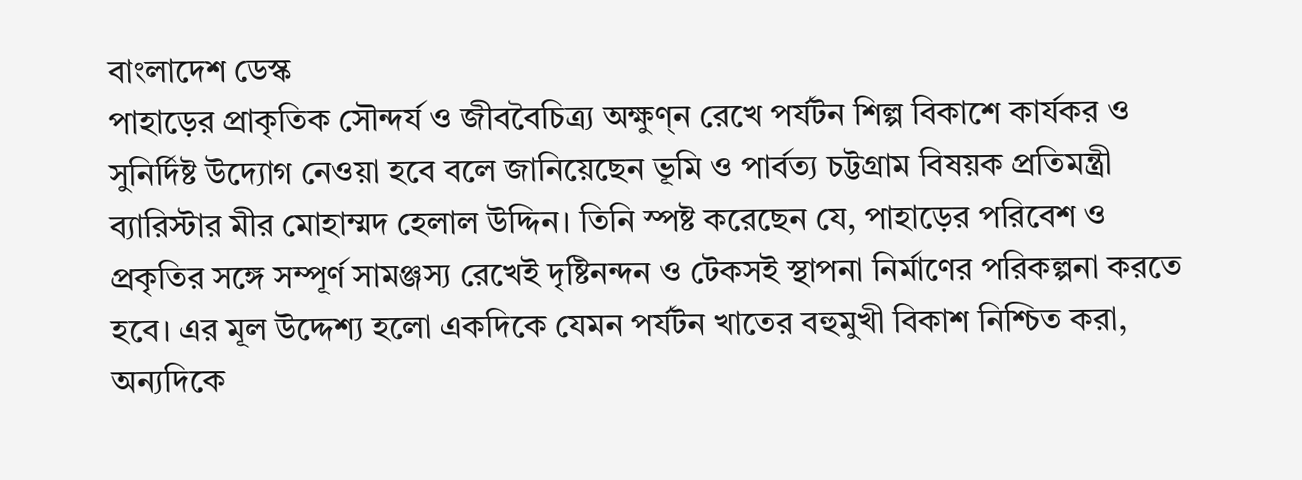বাংলাদেশ ডেস্ক
পাহাড়ের প্রাকৃতিক সৌন্দর্য ও জীববৈচিত্র্য অক্ষুণ্ন রেখে পর্যটন শিল্প বিকাশে কার্যকর ও সুনির্দিষ্ট উদ্যোগ নেওয়া হবে বলে জানিয়েছেন ভূমি ও পার্বত্য চট্টগ্রাম বিষয়ক প্রতিমন্ত্রী ব্যারিস্টার মীর মোহাম্মদ হেলাল উদ্দিন। তিনি স্পষ্ট করেছেন যে, পাহাড়ের পরিবেশ ও প্রকৃতির সঙ্গে সম্পূর্ণ সামঞ্জস্য রেখেই দৃষ্টিনন্দন ও টেকসই স্থাপনা নির্মাণের পরিকল্পনা করতে হবে। এর মূল উদ্দেশ্য হলো একদিকে যেমন পর্যটন খাতের বহুমুখী বিকাশ নিশ্চিত করা, অন্যদিকে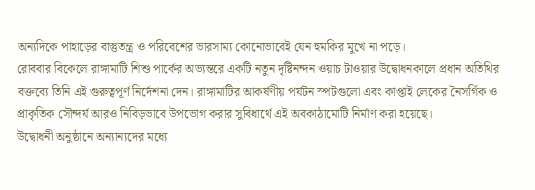অন্যদিকে পাহাড়ের বাস্তুতন্ত্র ও পরিবেশের ভারসাম্য কোনোভাবেই যেন হুমকির মুখে না পড়ে।
রোববার বিকেলে রাঙ্গামাটি শিশু পার্কের অভ্যন্তরে একটি নতুন দৃষ্টিনন্দন ওয়াচ টাওয়ার উদ্বোধনকালে প্রধান অতিথির বক্তব্যে তিনি এই গুরুত্বপূর্ণ নির্দেশনা দেন। রাঙ্গামাটির আকর্ষণীয় পর্যটন স্পটগুলো এবং কাপ্তাই লেকের নৈসর্গিক ও প্রাকৃতিক সৌন্দর্য আরও নিবিড়ভাবে উপভোগ করার সুবিধার্থে এই অবকাঠামোটি নির্মাণ করা হয়েছে।
উদ্বোধনী অনুষ্ঠানে অন্যান্যদের মধ্যে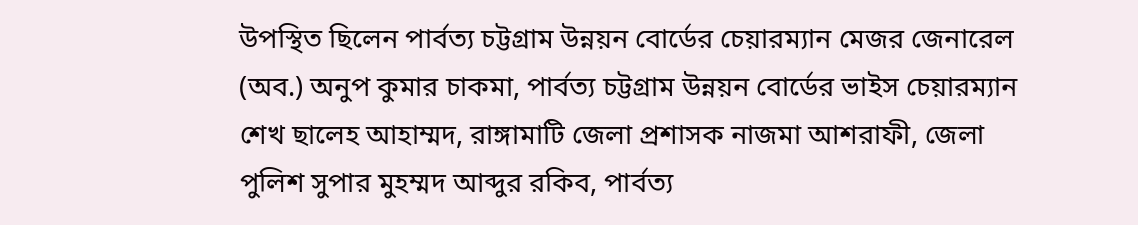উপস্থিত ছিলেন পার্বত্য চট্টগ্রাম উন্নয়ন বোর্ডের চেয়ারম্যান মেজর জেনারেল (অব.) অনুপ কুমার চাকমা, পার্বত্য চট্টগ্রাম উন্নয়ন বোর্ডের ভাইস চেয়ারম্যান শেখ ছালেহ আহাম্মদ, রাঙ্গামাটি জেলা প্রশাসক নাজমা আশরাফী, জেলা পুলিশ সুপার মুহম্মদ আব্দুর রকিব, পার্বত্য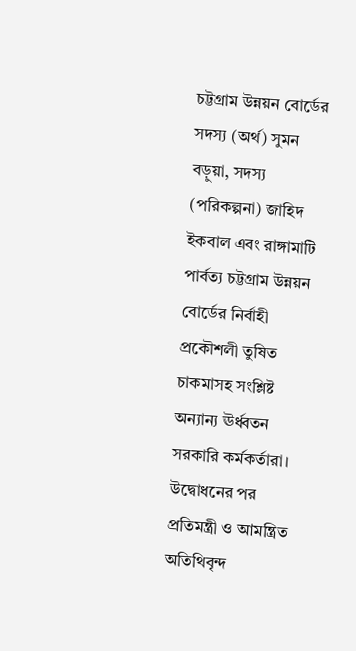চট্টগ্রাম উন্নয়ন বোর্ডের সদস্য (অর্থ) সুমন বড়ুয়া, সদস্য (পরিকল্পনা) জাহিদ ইকবাল এবং রাঙ্গামাটি পার্বত্য চট্টগ্রাম উন্নয়ন বোর্ডের নির্বাহী প্রকৌশলী তুষিত চাকমাসহ সংশ্লিষ্ট অন্যান্য ঊর্ধ্বতন সরকারি কর্মকর্তারা।
উদ্বোধনের পর প্রতিমন্ত্রী ও আমন্ত্রিত অতিথিবৃন্দ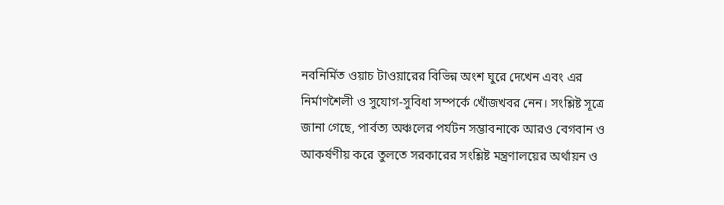নবনির্মিত ওয়াচ টাওয়ারের বিভিন্ন অংশ ঘুরে দেখেন এবং এর নির্মাণশৈলী ও সুযোগ-সুবিধা সম্পর্কে খোঁজখবর নেন। সংশ্লিষ্ট সূত্রে জানা গেছে, পার্বত্য অঞ্চলের পর্যটন সম্ভাবনাকে আরও বেগবান ও আকর্ষণীয় করে তুলতে সরকারের সংশ্লিষ্ট মন্ত্রণালয়ের অর্থায়ন ও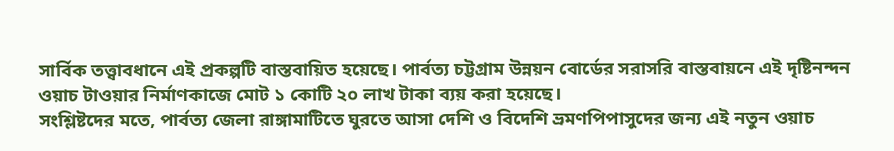সার্বিক তত্ত্বাবধানে এই প্রকল্পটি বাস্তবায়িত হয়েছে। পার্বত্য চট্টগ্রাম উন্নয়ন বোর্ডের সরাসরি বাস্তবায়নে এই দৃষ্টিনন্দন ওয়াচ টাওয়ার নির্মাণকাজে মোট ১ কোটি ২০ লাখ টাকা ব্যয় করা হয়েছে।
সংশ্লিষ্টদের মতে, পার্বত্য জেলা রাঙ্গামাটিতে ঘুরতে আসা দেশি ও বিদেশি ভ্রমণপিপাসুদের জন্য এই নতুন ওয়াচ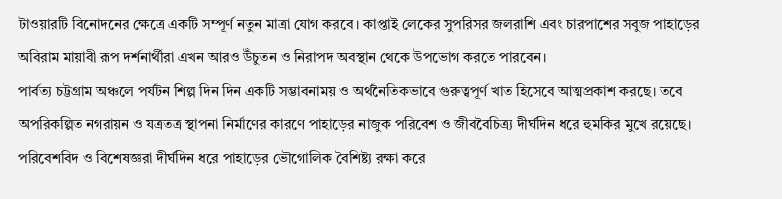টাওয়ারটি বিনোদনের ক্ষেত্রে একটি সম্পূর্ণ নতুন মাত্রা যোগ করবে। কাপ্তাই লেকের সুপরিসর জলরাশি এবং চারপাশের সবুজ পাহাড়ের অবিরাম মায়াবী রূপ দর্শনার্থীরা এখন আরও উঁচুতন ও নিরাপদ অবস্থান থেকে উপভোগ করতে পারবেন।
পার্বত্য চট্টগ্রাম অঞ্চলে পর্যটন শিল্প দিন দিন একটি সম্ভাবনাময় ও অর্থনৈতিকভাবে গুরুত্বপূর্ণ খাত হিসেবে আত্মপ্রকাশ করছে। তবে অপরিকল্পিত নগরায়ন ও যত্রতত্র স্থাপনা নির্মাণের কারণে পাহাড়ের নাজুক পরিবেশ ও জীববৈচিত্র্য দীর্ঘদিন ধরে হুমকির মুখে রয়েছে। পরিবেশবিদ ও বিশেষজ্ঞরা দীর্ঘদিন ধরে পাহাড়ের ভৌগোলিক বৈশিষ্ট্য রক্ষা করে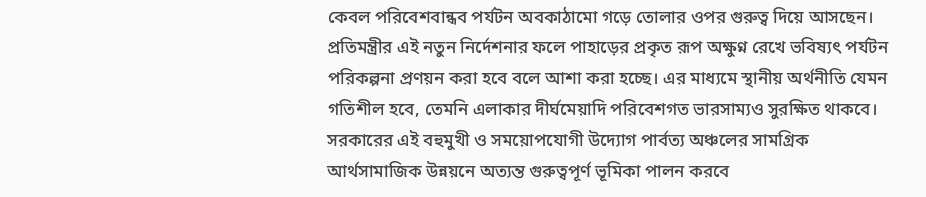কেবল পরিবেশবান্ধব পর্যটন অবকাঠামো গড়ে তোলার ওপর গুরুত্ব দিয়ে আসছেন। প্রতিমন্ত্রীর এই নতুন নির্দেশনার ফলে পাহাড়ের প্রকৃত রূপ অক্ষুণ্ন রেখে ভবিষ্যৎ পর্যটন পরিকল্পনা প্রণয়ন করা হবে বলে আশা করা হচ্ছে। এর মাধ্যমে স্থানীয় অর্থনীতি যেমন গতিশীল হবে, তেমনি এলাকার দীর্ঘমেয়াদি পরিবেশগত ভারসাম্যও সুরক্ষিত থাকবে। সরকারের এই বহুমুখী ও সময়োপযোগী উদ্যোগ পার্বত্য অঞ্চলের সামগ্রিক আর্থসামাজিক উন্নয়নে অত্যন্ত গুরুত্বপূর্ণ ভূমিকা পালন করবে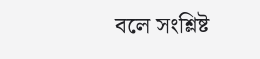বলে সংশ্লিষ্ট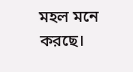মহল মনে করছে।